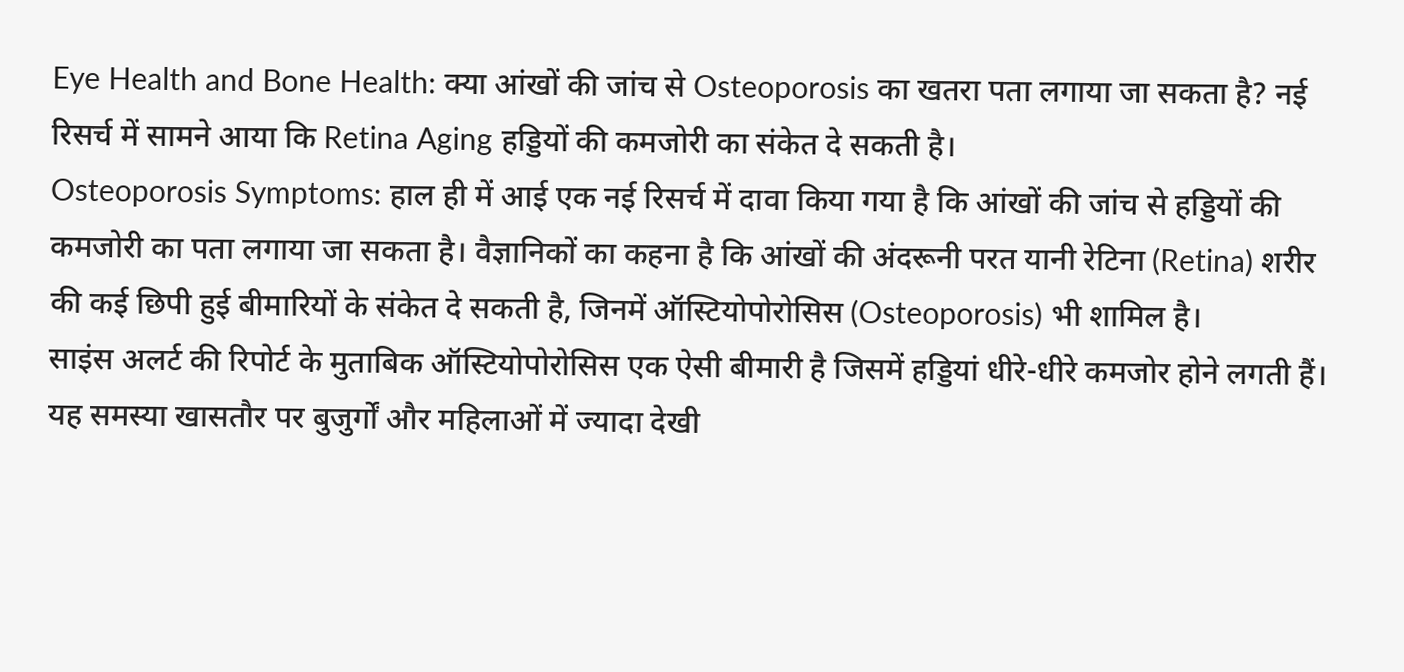Eye Health and Bone Health: क्या आंखों की जांच से Osteoporosis का खतरा पता लगाया जा सकता है? नई रिसर्च में सामने आया कि Retina Aging हड्डियों की कमजोरी का संकेत दे सकती है।
Osteoporosis Symptoms: हाल ही में आई एक नई रिसर्च में दावा किया गया है कि आंखों की जांच से हड्डियों की कमजोरी का पता लगाया जा सकता है। वैज्ञानिकों का कहना है कि आंखों की अंदरूनी परत यानी रेटिना (Retina) शरीर की कई छिपी हुई बीमारियों के संकेत दे सकती है, जिनमें ऑस्टियोपोरोसिस (Osteoporosis) भी शामिल है।
साइंस अलर्ट की रिपोर्ट के मुताबिक ऑस्टियोपोरोसिस एक ऐसी बीमारी है जिसमें हड्डियां धीरे-धीरे कमजोर होने लगती हैं। यह समस्या खासतौर पर बुजुर्गों और महिलाओं में ज्यादा देखी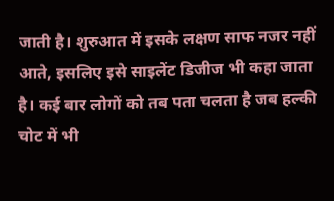जाती है। शुरुआत में इसके लक्षण साफ नजर नहीं आते, इसलिए इसे साइलेंट डिजीज भी कहा जाता है। कई बार लोगों को तब पता चलता है जब हल्की चोट में भी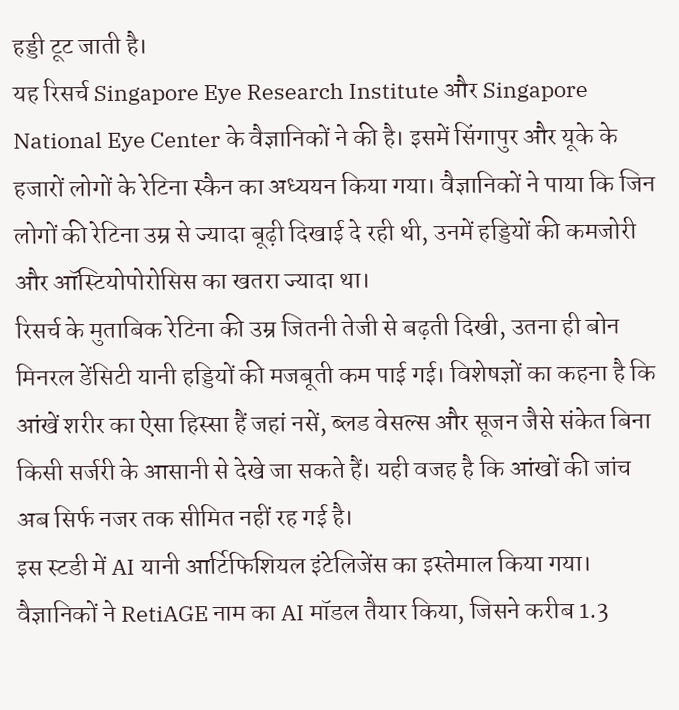हड्डी टूट जाती है।
यह रिसर्च Singapore Eye Research Institute और Singapore National Eye Center के वैज्ञानिकों ने की है। इसमें सिंगापुर और यूके के हजारों लोगों के रेटिना स्कैन का अध्ययन किया गया। वैज्ञानिकों ने पाया कि जिन लोगों की रेटिना उम्र से ज्यादा बूढ़ी दिखाई दे रही थी, उनमें हड्डियों की कमजोरी और ऑस्टियोपोरोसिस का खतरा ज्यादा था।
रिसर्च के मुताबिक रेटिना की उम्र जितनी तेजी से बढ़ती दिखी, उतना ही बोन मिनरल डेंसिटी यानी हड्डियों की मजबूती कम पाई गई। विशेषज्ञों का कहना है कि आंखें शरीर का ऐसा हिस्सा हैं जहां नसें, ब्लड वेसल्स और सूजन जैसे संकेत बिना किसी सर्जरी के आसानी से देखे जा सकते हैं। यही वजह है कि आंखों की जांच अब सिर्फ नजर तक सीमित नहीं रह गई है।
इस स्टडी में AI यानी आर्टिफिशियल इंटेलिजेंस का इस्तेमाल किया गया। वैज्ञानिकों ने RetiAGE नाम का AI मॉडल तैयार किया, जिसने करीब 1.3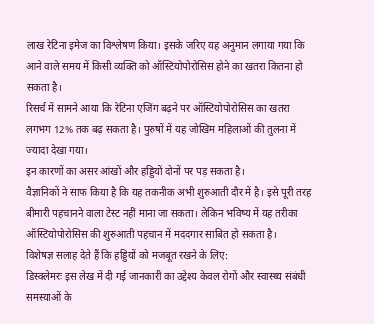लाख रेटिना इमेज का विश्लेषण किया। इसके जरिए यह अनुमान लगाया गया कि आने वाले समय में किसी व्यक्ति को ऑस्टियोपोरोसिस होने का खतरा कितना हो सकता है।
रिसर्च में सामने आया कि रेटिना एजिंग बढ़ने पर ऑस्टियोपोरोसिस का खतरा लगभग 12% तक बढ़ सकता है। पुरुषों में यह जोखिम महिलाओं की तुलना में ज्यादा देखा गया।
इन कारणों का असर आंखों और हड्डियों दोनों पर पड़ सकता है।
वैज्ञानिकों ने साफ किया है कि यह तकनीक अभी शुरुआती दौर में है। इसे पूरी तरह बीमारी पहचानने वाला टेस्ट नहीं माना जा सकता। लेकिन भविष्य में यह तरीका ऑस्टियोपोरोसिस की शुरुआती पहचान में मददगार साबित हो सकता है।
विशेषज्ञ सलाह देते हैं कि हड्डियों को मजबूत रखने के लिए:
डिस्क्लेमरः इस लेख में दी गई जानकारी का उद्देश्य केवल रोगों और स्वास्थ्य संबंधी समस्याओं के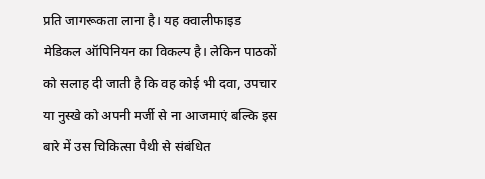प्रति जागरूकता लाना है। यह क्वालीफाइड मेडिकल ऑपिनियन का विकल्प है। लेकिन पाठकों को सलाह दी जाती है कि वह कोई भी दवा, उपचार या नुस्खे को अपनी मर्जी से ना आजमाएं बल्कि इस बारे में उस चिकित्सा पैथी से संबंधित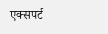एक्सपर्ट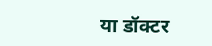या डॉक्टर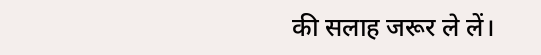की सलाह जरूर ले लें।